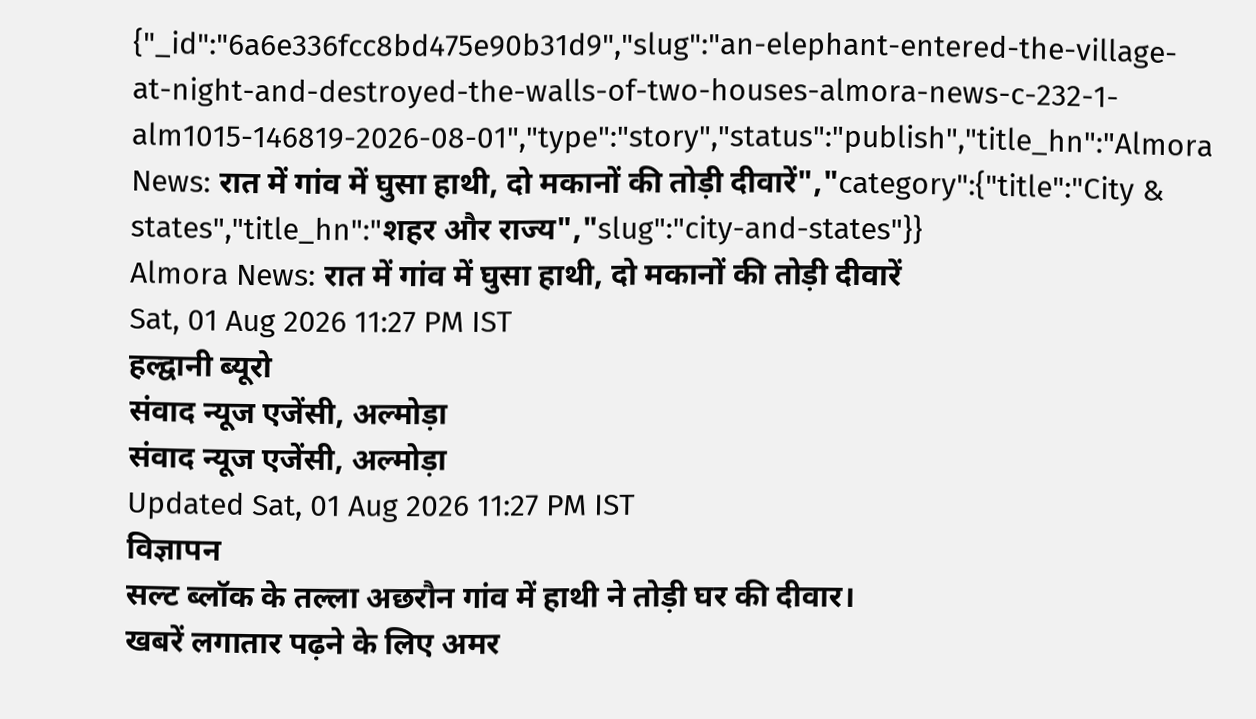{"_id":"6a6e336fcc8bd475e90b31d9","slug":"an-elephant-entered-the-village-at-night-and-destroyed-the-walls-of-two-houses-almora-news-c-232-1-alm1015-146819-2026-08-01","type":"story","status":"publish","title_hn":"Almora News: रात में गांव में घुसा हाथी, दो मकानों की तोड़ी दीवारें","category":{"title":"City & states","title_hn":"शहर और राज्य","slug":"city-and-states"}}
Almora News: रात में गांव में घुसा हाथी, दो मकानों की तोड़ी दीवारें
Sat, 01 Aug 2026 11:27 PM IST
हल्द्वानी ब्यूरो
संवाद न्यूज एजेंसी, अल्मोड़ा
संवाद न्यूज एजेंसी, अल्मोड़ा
Updated Sat, 01 Aug 2026 11:27 PM IST
विज्ञापन
सल्ट ब्लॉक के तल्ला अछरौन गांव में हाथी ने तोड़ी घर की दीवार।
खबरें लगातार पढ़ने के लिए अमर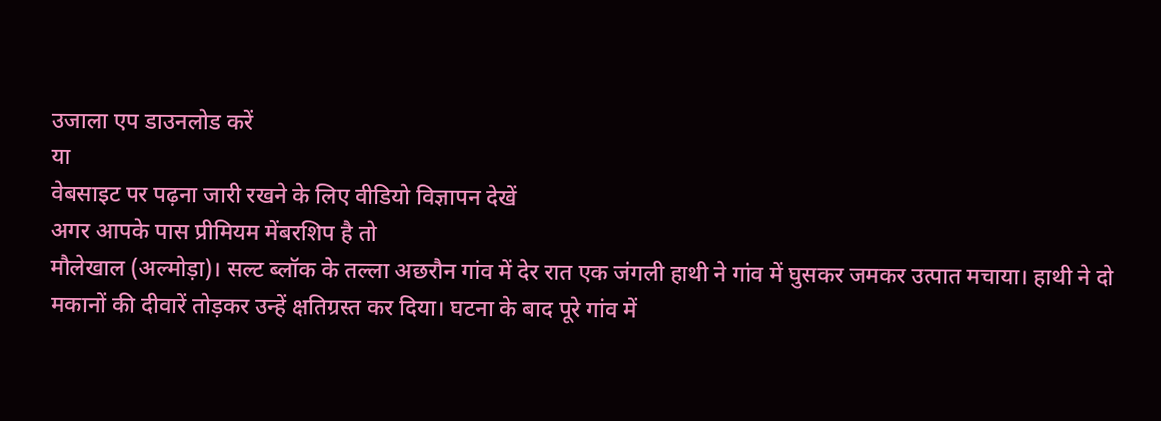उजाला एप डाउनलोड करें
या
वेबसाइट पर पढ़ना जारी रखने के लिए वीडियो विज्ञापन देखें
अगर आपके पास प्रीमियम मेंबरशिप है तो
मौलेखाल (अल्मोड़ा)। सल्ट ब्लॉक के तल्ला अछरौन गांव में देर रात एक जंगली हाथी ने गांव में घुसकर जमकर उत्पात मचाया। हाथी ने दो मकानों की दीवारें तोड़कर उन्हें क्षतिग्रस्त कर दिया। घटना के बाद पूरे गांव में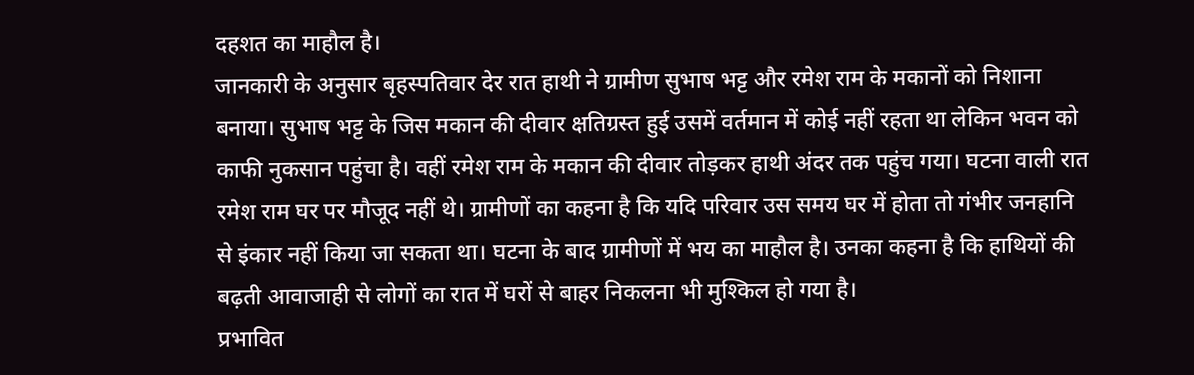दहशत का माहौल है।
जानकारी के अनुसार बृहस्पतिवार देर रात हाथी ने ग्रामीण सुभाष भट्ट और रमेश राम के मकानों को निशाना बनाया। सुभाष भट्ट के जिस मकान की दीवार क्षतिग्रस्त हुई उसमें वर्तमान में कोई नहीं रहता था लेकिन भवन को काफी नुकसान पहुंचा है। वहीं रमेश राम के मकान की दीवार तोड़कर हाथी अंदर तक पहुंच गया। घटना वाली रात रमेश राम घर पर मौजूद नहीं थे। ग्रामीणों का कहना है कि यदि परिवार उस समय घर में होता तो गंभीर जनहानि से इंकार नहीं किया जा सकता था। घटना के बाद ग्रामीणों में भय का माहौल है। उनका कहना है कि हाथियों की बढ़ती आवाजाही से लोगों का रात में घरों से बाहर निकलना भी मुश्किल हो गया है।
प्रभावित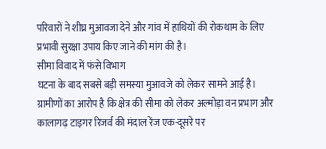परिवारों ने शीघ्र मुआवजा देने और गांव में हाथियों की रोकथाम के लिए प्रभावी सुरक्षा उपाय किए जाने की मांग की है।
सीमा विवाद में फंसे विभाग
घटना के बाद सबसे बड़ी समस्या मुआवजे को लेकर सामने आई है। ग्रामीणों का आरोप है कि क्षेत्र की सीमा को लेकर अल्मोड़ा वन प्रभाग और कालागढ़ टाइगर रिजर्व की मंदाल रेंज एक-दूसरे पर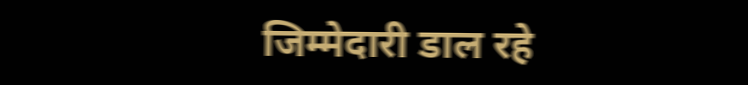जिम्मेदारी डाल रहे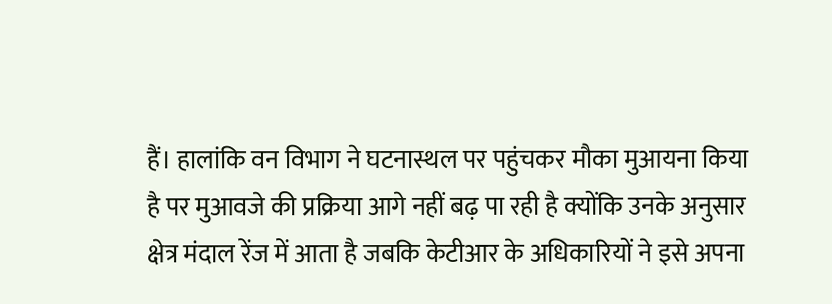हैं। हालांकि वन विभाग ने घटनास्थल पर पहुंचकर मौका मुआयना किया है पर मुआवजे की प्रक्रिया आगे नहीं बढ़ पा रही है क्योंकि उनके अनुसार क्षेत्र मंदाल रेंज में आता है जबकि केटीआर के अधिकारियों ने इसे अपना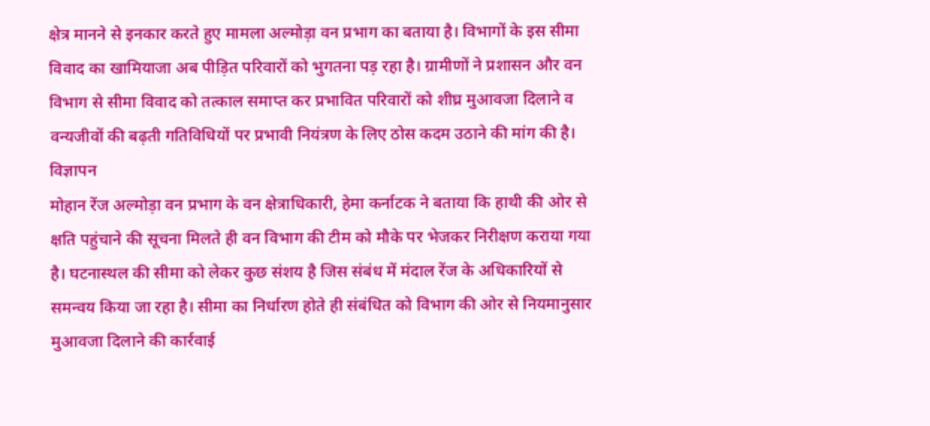क्षेत्र मानने से इनकार करते हुए मामला अल्मोड़ा वन प्रभाग का बताया है। विभागों के इस सीमा विवाद का खामियाजा अब पीड़ित परिवारों को भुगतना पड़ रहा है। ग्रामीणों ने प्रशासन और वन विभाग से सीमा विवाद को तत्काल समाप्त कर प्रभावित परिवारों को शीघ्र मुआवजा दिलाने व वन्यजीवों की बढ़ती गतिविधियों पर प्रभावी नियंत्रण के लिए ठोस कदम उठाने की मांग की है।
विज्ञापन
मोहान रेंज अल्मोड़ा वन प्रभाग के वन क्षेत्राधिकारी, हेमा कर्नाटक ने बताया कि हाथी की ओर से क्षति पहुंचाने की सूचना मिलते ही वन विभाग की टीम को मौके पर भेजकर निरीक्षण कराया गया है। घटनास्थल की सीमा को लेकर कुछ संशय है जिस संबंध में मंदाल रेंज के अधिकारियों से समन्वय किया जा रहा है। सीमा का निर्धारण होते ही संबंधित को विभाग की ओर से नियमानुसार मुआवजा दिलाने की कार्रवाई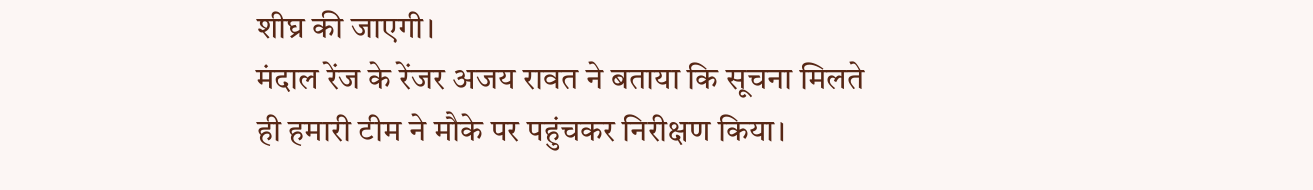शीघ्र की जाएगी।
मंदाल रेंज के रेंजर अजय रावत ने बताया कि सूचना मिलते ही हमारी टीम ने मौके पर पहुंचकर निरीक्षण किया।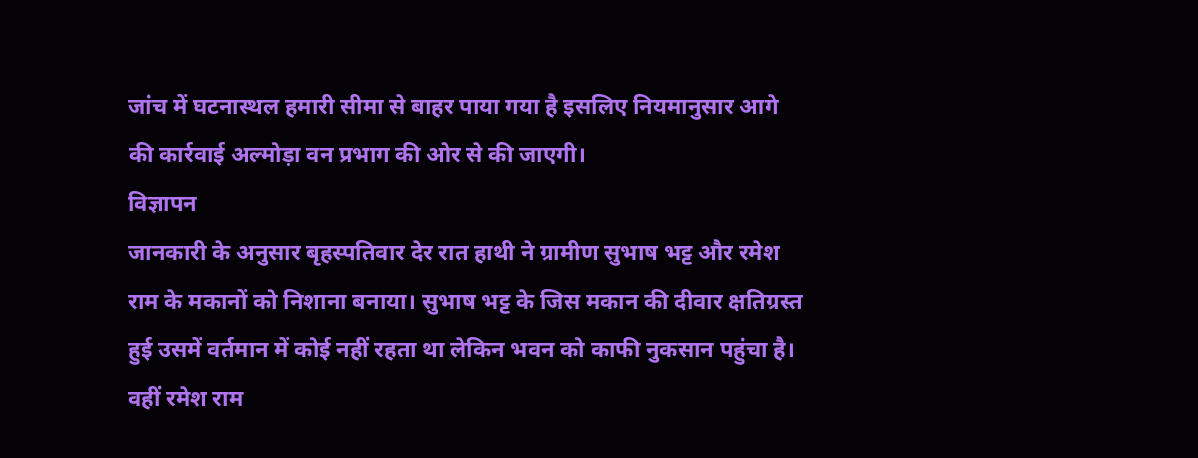जांच में घटनास्थल हमारी सीमा से बाहर पाया गया है इसलिए नियमानुसार आगे की कार्रवाई अल्मोड़ा वन प्रभाग की ओर से की जाएगी।
विज्ञापन
जानकारी के अनुसार बृहस्पतिवार देर रात हाथी ने ग्रामीण सुभाष भट्ट और रमेश राम के मकानों को निशाना बनाया। सुभाष भट्ट के जिस मकान की दीवार क्षतिग्रस्त हुई उसमें वर्तमान में कोई नहीं रहता था लेकिन भवन को काफी नुकसान पहुंचा है। वहीं रमेश राम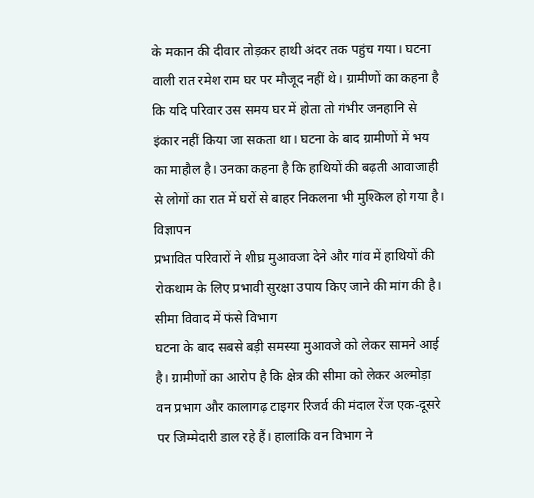के मकान की दीवार तोड़कर हाथी अंदर तक पहुंच गया। घटना वाली रात रमेश राम घर पर मौजूद नहीं थे। ग्रामीणों का कहना है कि यदि परिवार उस समय घर में होता तो गंभीर जनहानि से इंकार नहीं किया जा सकता था। घटना के बाद ग्रामीणों में भय का माहौल है। उनका कहना है कि हाथियों की बढ़ती आवाजाही से लोगों का रात में घरों से बाहर निकलना भी मुश्किल हो गया है।
विज्ञापन
प्रभावित परिवारों ने शीघ्र मुआवजा देने और गांव में हाथियों की रोकथाम के लिए प्रभावी सुरक्षा उपाय किए जाने की मांग की है।
सीमा विवाद में फंसे विभाग
घटना के बाद सबसे बड़ी समस्या मुआवजे को लेकर सामने आई है। ग्रामीणों का आरोप है कि क्षेत्र की सीमा को लेकर अल्मोड़ा वन प्रभाग और कालागढ़ टाइगर रिजर्व की मंदाल रेंज एक-दूसरे पर जिम्मेदारी डाल रहे हैं। हालांकि वन विभाग ने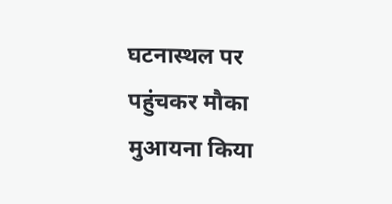घटनास्थल पर पहुंचकर मौका मुआयना किया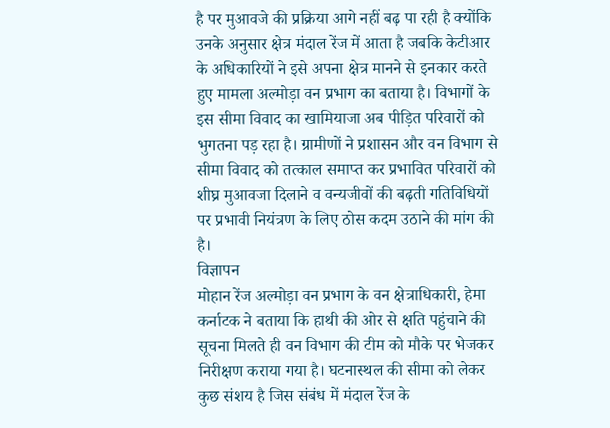है पर मुआवजे की प्रक्रिया आगे नहीं बढ़ पा रही है क्योंकि उनके अनुसार क्षेत्र मंदाल रेंज में आता है जबकि केटीआर के अधिकारियों ने इसे अपना क्षेत्र मानने से इनकार करते हुए मामला अल्मोड़ा वन प्रभाग का बताया है। विभागों के इस सीमा विवाद का खामियाजा अब पीड़ित परिवारों को भुगतना पड़ रहा है। ग्रामीणों ने प्रशासन और वन विभाग से सीमा विवाद को तत्काल समाप्त कर प्रभावित परिवारों को शीघ्र मुआवजा दिलाने व वन्यजीवों की बढ़ती गतिविधियों पर प्रभावी नियंत्रण के लिए ठोस कदम उठाने की मांग की है।
विज्ञापन
मोहान रेंज अल्मोड़ा वन प्रभाग के वन क्षेत्राधिकारी, हेमा कर्नाटक ने बताया कि हाथी की ओर से क्षति पहुंचाने की सूचना मिलते ही वन विभाग की टीम को मौके पर भेजकर निरीक्षण कराया गया है। घटनास्थल की सीमा को लेकर कुछ संशय है जिस संबंध में मंदाल रेंज के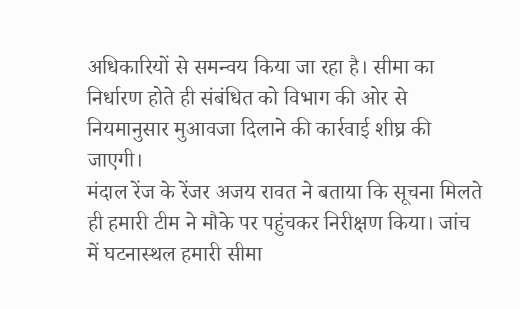अधिकारियों से समन्वय किया जा रहा है। सीमा का निर्धारण होते ही संबंधित को विभाग की ओर से नियमानुसार मुआवजा दिलाने की कार्रवाई शीघ्र की जाएगी।
मंदाल रेंज के रेंजर अजय रावत ने बताया कि सूचना मिलते ही हमारी टीम ने मौके पर पहुंचकर निरीक्षण किया। जांच में घटनास्थल हमारी सीमा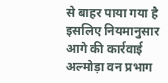से बाहर पाया गया है इसलिए नियमानुसार आगे की कार्रवाई अल्मोड़ा वन प्रभाग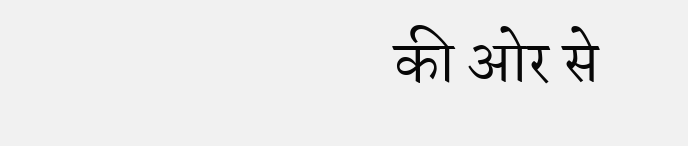की ओर से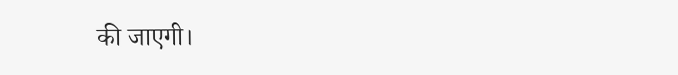की जाएगी।